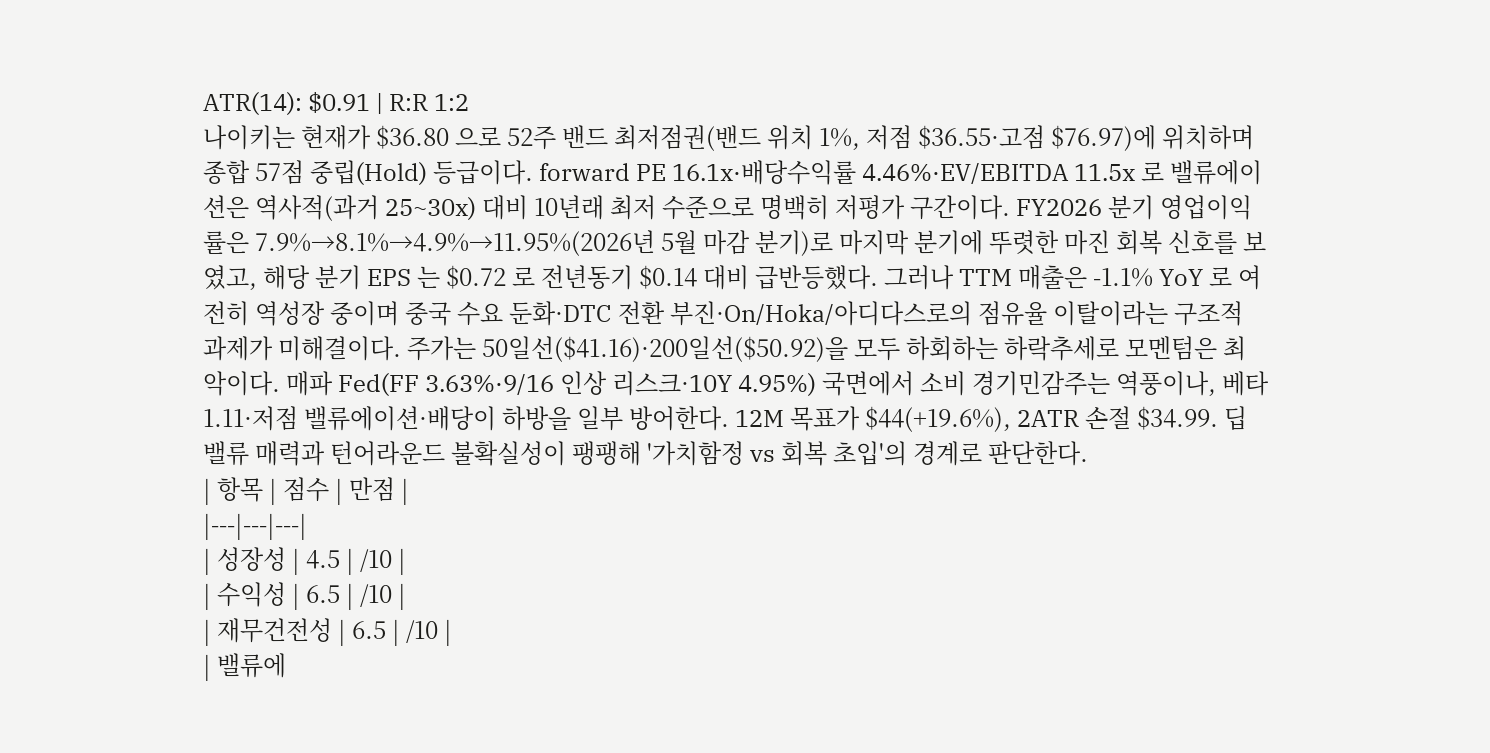ATR(14): $0.91 | R:R 1:2
나이키는 현재가 $36.80 으로 52주 밴드 최저점권(밴드 위치 1%, 저점 $36.55·고점 $76.97)에 위치하며 종합 57점 중립(Hold) 등급이다. forward PE 16.1x·배당수익률 4.46%·EV/EBITDA 11.5x 로 밸류에이션은 역사적(과거 25~30x) 대비 10년래 최저 수준으로 명백히 저평가 구간이다. FY2026 분기 영업이익률은 7.9%→8.1%→4.9%→11.95%(2026년 5월 마감 분기)로 마지막 분기에 뚜렷한 마진 회복 신호를 보였고, 해당 분기 EPS 는 $0.72 로 전년동기 $0.14 대비 급반등했다. 그러나 TTM 매출은 -1.1% YoY 로 여전히 역성장 중이며 중국 수요 둔화·DTC 전환 부진·On/Hoka/아디다스로의 점유율 이탈이라는 구조적 과제가 미해결이다. 주가는 50일선($41.16)·200일선($50.92)을 모두 하회하는 하락추세로 모멘텀은 최악이다. 매파 Fed(FF 3.63%·9/16 인상 리스크·10Y 4.95%) 국면에서 소비 경기민감주는 역풍이나, 베타 1.11·저점 밸류에이션·배당이 하방을 일부 방어한다. 12M 목표가 $44(+19.6%), 2ATR 손절 $34.99. 딥밸류 매력과 턴어라운드 불확실성이 팽팽해 '가치함정 vs 회복 초입'의 경계로 판단한다.
| 항목 | 점수 | 만점 |
|---|---|---|
| 성장성 | 4.5 | /10 |
| 수익성 | 6.5 | /10 |
| 재무건전성 | 6.5 | /10 |
| 밸류에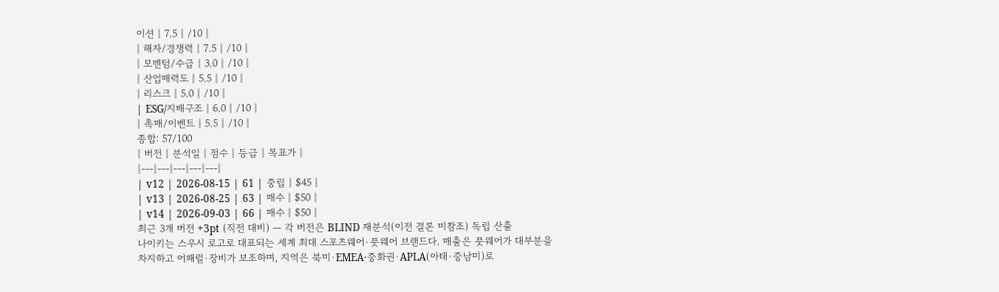이션 | 7.5 | /10 |
| 해자/경쟁력 | 7.5 | /10 |
| 모멘텀/수급 | 3.0 | /10 |
| 산업매력도 | 5.5 | /10 |
| 리스크 | 5.0 | /10 |
| ESG/지배구조 | 6.0 | /10 |
| 촉매/이벤트 | 5.5 | /10 |
종합: 57/100
| 버전 | 분석일 | 점수 | 등급 | 목표가 |
|---|---|---|---|---|
| v12 | 2026-08-15 | 61 | 중립 | $45 |
| v13 | 2026-08-25 | 63 | 매수 | $50 |
| v14 | 2026-09-03 | 66 | 매수 | $50 |
최근 3개 버전 +3pt (직전 대비) — 각 버전은 BLIND 재분석(이전 결론 미참조) 독립 산출
나이키는 스우시 로고로 대표되는 세계 최대 스포츠웨어·풋웨어 브랜드다. 매출은 풋웨어가 대부분을 차지하고 어패럴·장비가 보조하며, 지역은 북미·EMEA·중화권·APLA(아태·중남미)로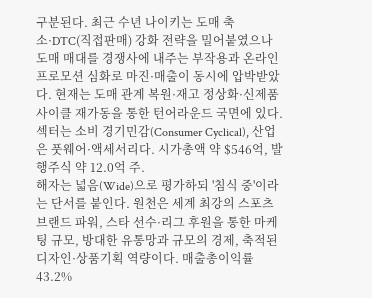구분된다. 최근 수년 나이키는 도매 축소·DTC(직접판매) 강화 전략을 밀어붙였으나 도매 매대를 경쟁사에 내주는 부작용과 온라인 프로모션 심화로 마진·매출이 동시에 압박받았다. 현재는 도매 관계 복원·재고 정상화·신제품 사이클 재가동을 통한 턴어라운드 국면에 있다. 섹터는 소비 경기민감(Consumer Cyclical), 산업은 풋웨어·액세서리다. 시가총액 약 $546억, 발행주식 약 12.0억 주.
해자는 넓음(Wide)으로 평가하되 '침식 중'이라는 단서를 붙인다. 원천은 세계 최강의 스포츠 브랜드 파워, 스타 선수·리그 후원을 통한 마케팅 규모, 방대한 유통망과 규모의 경제, 축적된 디자인·상품기획 역량이다. 매출총이익률 43.2%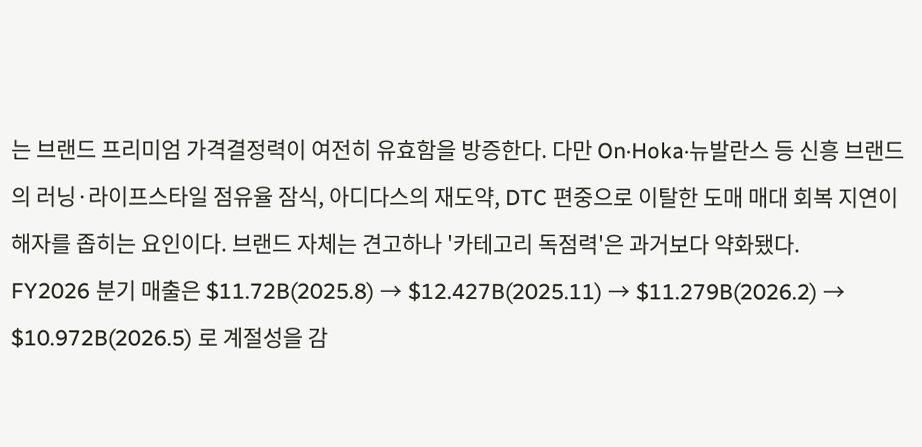는 브랜드 프리미엄 가격결정력이 여전히 유효함을 방증한다. 다만 On·Hoka·뉴발란스 등 신흥 브랜드의 러닝·라이프스타일 점유율 잠식, 아디다스의 재도약, DTC 편중으로 이탈한 도매 매대 회복 지연이 해자를 좁히는 요인이다. 브랜드 자체는 견고하나 '카테고리 독점력'은 과거보다 약화됐다.
FY2026 분기 매출은 $11.72B(2025.8) → $12.427B(2025.11) → $11.279B(2026.2) → $10.972B(2026.5) 로 계절성을 감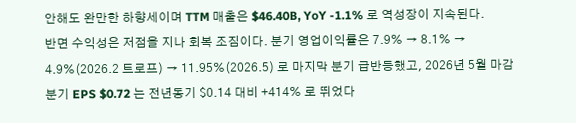안해도 완만한 하향세이며 TTM 매출은 $46.40B, YoY -1.1% 로 역성장이 지속된다.
반면 수익성은 저점을 지나 회복 조짐이다. 분기 영업이익률은 7.9% → 8.1% → 4.9%(2026.2 트로프) → 11.95%(2026.5) 로 마지막 분기 급반등했고, 2026년 5월 마감 분기 EPS $0.72 는 전년동기 $0.14 대비 +414% 로 뛰었다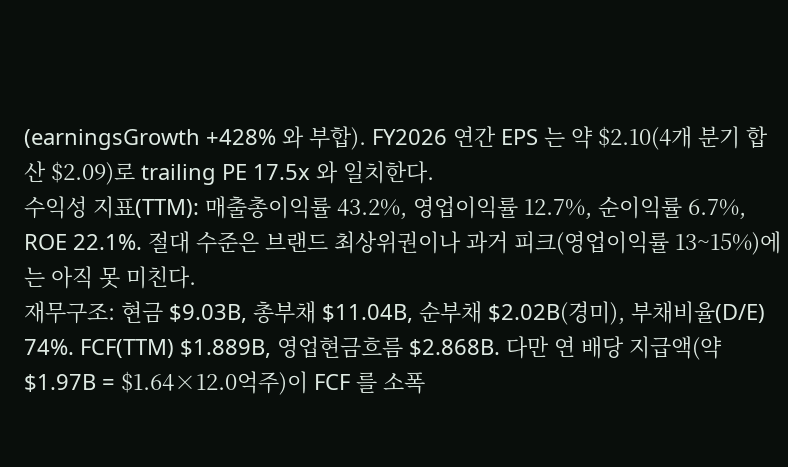(earningsGrowth +428% 와 부합). FY2026 연간 EPS 는 약 $2.10(4개 분기 합산 $2.09)로 trailing PE 17.5x 와 일치한다.
수익성 지표(TTM): 매출총이익률 43.2%, 영업이익률 12.7%, 순이익률 6.7%, ROE 22.1%. 절대 수준은 브랜드 최상위권이나 과거 피크(영업이익률 13~15%)에는 아직 못 미친다.
재무구조: 현금 $9.03B, 총부채 $11.04B, 순부채 $2.02B(경미), 부채비율(D/E) 74%. FCF(TTM) $1.889B, 영업현금흐름 $2.868B. 다만 연 배당 지급액(약 $1.97B = $1.64×12.0억주)이 FCF 를 소폭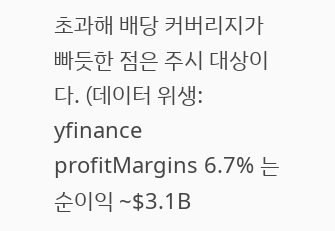초과해 배당 커버리지가 빠듯한 점은 주시 대상이다. (데이터 위생: yfinance profitMargins 6.7% 는 순이익 ~$3.1B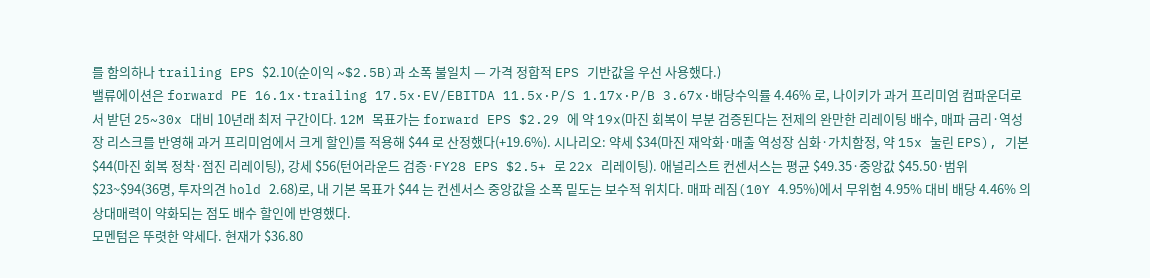를 함의하나 trailing EPS $2.10(순이익 ~$2.5B)과 소폭 불일치 — 가격 정합적 EPS 기반값을 우선 사용했다.)
밸류에이션은 forward PE 16.1x·trailing 17.5x·EV/EBITDA 11.5x·P/S 1.17x·P/B 3.67x·배당수익률 4.46% 로, 나이키가 과거 프리미엄 컴파운더로서 받던 25~30x 대비 10년래 최저 구간이다. 12M 목표가는 forward EPS $2.29 에 약 19x(마진 회복이 부분 검증된다는 전제의 완만한 리레이팅 배수, 매파 금리·역성장 리스크를 반영해 과거 프리미엄에서 크게 할인)를 적용해 $44 로 산정했다(+19.6%). 시나리오: 약세 $34(마진 재악화·매출 역성장 심화·가치함정, 약 15x 눌린 EPS), 기본 $44(마진 회복 정착·점진 리레이팅), 강세 $56(턴어라운드 검증·FY28 EPS $2.5+ 로 22x 리레이팅). 애널리스트 컨센서스는 평균 $49.35·중앙값 $45.50·범위 $23~$94(36명, 투자의견 hold 2.68)로, 내 기본 목표가 $44 는 컨센서스 중앙값을 소폭 밑도는 보수적 위치다. 매파 레짐(10Y 4.95%)에서 무위험 4.95% 대비 배당 4.46% 의 상대매력이 약화되는 점도 배수 할인에 반영했다.
모멘텀은 뚜렷한 약세다. 현재가 $36.80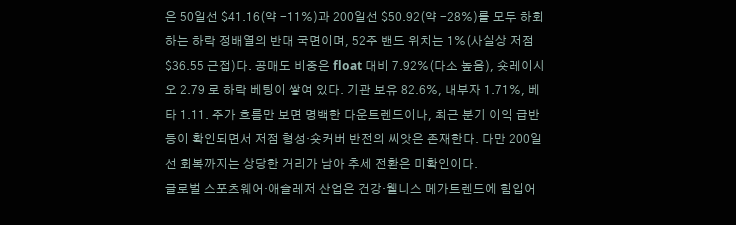은 50일선 $41.16(약 -11%)과 200일선 $50.92(약 -28%)를 모두 하회하는 하락 정배열의 반대 국면이며, 52주 밴드 위치는 1%(사실상 저점 $36.55 근접)다. 공매도 비중은 float 대비 7.92%(다소 높음), 숏레이시오 2.79 로 하락 베팅이 쌓여 있다. 기관 보유 82.6%, 내부자 1.71%, 베타 1.11. 주가 흐름만 보면 명백한 다운트렌드이나, 최근 분기 이익 급반등이 확인되면서 저점 형성·숏커버 반전의 씨앗은 존재한다. 다만 200일선 회복까지는 상당한 거리가 남아 추세 전환은 미확인이다.
글로벌 스포츠웨어·애슬레저 산업은 건강·웰니스 메가트렌드에 힘입어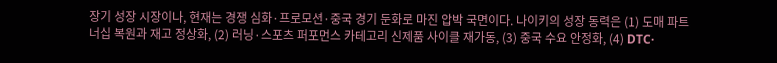장기 성장 시장이나, 현재는 경쟁 심화·프로모션·중국 경기 둔화로 마진 압박 국면이다. 나이키의 성장 동력은 (1) 도매 파트너십 복원과 재고 정상화, (2) 러닝·스포츠 퍼포먼스 카테고리 신제품 사이클 재가동, (3) 중국 수요 안정화, (4) DTC·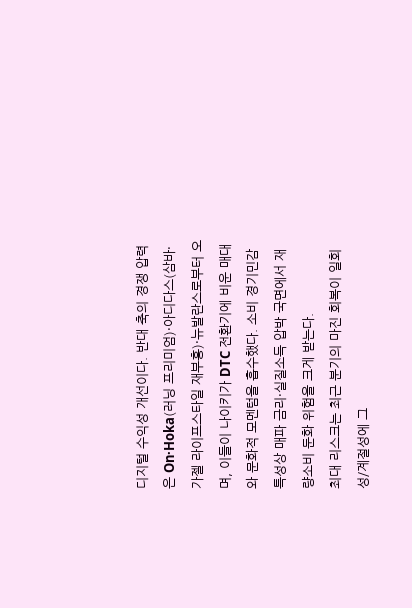디지털 수익성 개선이다. 반대 축의 경쟁 압력은 On·Hoka(러닝 프리미엄)·아디다스(삼바·가젤 라이프스타일 재부흥)·뉴발란스로부터 오며, 이들이 나이키가 DTC 전환기에 비운 매대와 문화적 모멘텀을 흡수했다. 소비 경기민감 특성상 매파 금리·실질소득 압박 국면에서 재량소비 둔화 위험을 크게 받는다.
최대 리스크는 최근 분기의 마진 회복이 일회성/계절성에 그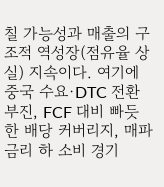칠 가능성과 매출의 구조적 역성장(점유율 상실) 지속이다. 여기에 중국 수요·DTC 전환 부진, FCF 대비 빠듯한 배당 커버리지, 매파 금리 하 소비 경기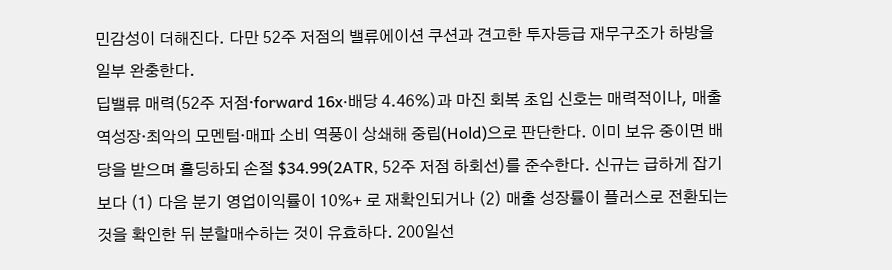민감성이 더해진다. 다만 52주 저점의 밸류에이션 쿠션과 견고한 투자등급 재무구조가 하방을 일부 완충한다.
딥밸류 매력(52주 저점·forward 16x·배당 4.46%)과 마진 회복 초입 신호는 매력적이나, 매출 역성장·최악의 모멘텀·매파 소비 역풍이 상쇄해 중립(Hold)으로 판단한다. 이미 보유 중이면 배당을 받으며 홀딩하되 손절 $34.99(2ATR, 52주 저점 하회선)를 준수한다. 신규는 급하게 잡기보다 (1) 다음 분기 영업이익률이 10%+ 로 재확인되거나 (2) 매출 성장률이 플러스로 전환되는 것을 확인한 뒤 분할매수하는 것이 유효하다. 200일선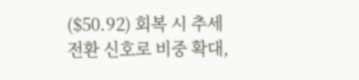($50.92) 회복 시 추세 전환 신호로 비중 확대,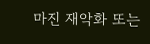마진 재악화 또는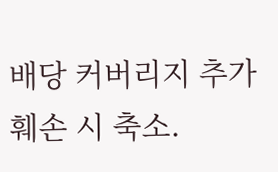배당 커버리지 추가 훼손 시 축소.